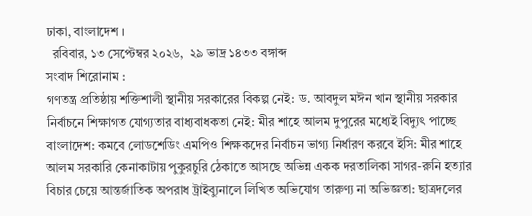ঢাকা, বাংলাদেশ ।
  রবিবার, ১৩ সেপ্টেম্বর ২০২৬,  ২৯ ভাদ্র ১৪৩৩ বঙ্গাব্দ
সংবাদ শিরোনাম :
গণতন্ত্র প্রতিষ্ঠায় শক্তিশালী স্থানীয় সরকারের বিকল্প নেই: ড. আবদুল মঈন খান স্থানীয় সরকার নির্বাচনে শিক্ষাগত যোগ্যতার বাধ্যবাধকতা নেই: মীর শাহে আলম দুপুরের মধ্যেই বিদ্যুৎ পাচ্ছে বাংলাদেশ: কমবে লোডশেডিং এমপিও শিক্ষকদের নির্বাচন ভাগ্য নির্ধারণ করবে ইসি: মীর শাহে আলম সরকারি কেনাকাটায় পুকুরচুরি ঠেকাতে আসছে অভিন্ন একক দরতালিকা সাগর-রুনি হত্যার বিচার চেয়ে আন্তর্জাতিক অপরাধ ট্রাইব্যুনালে লিখিত অভিযোগ তারুণ্য না অভিজ্ঞতা: ছাত্রদলের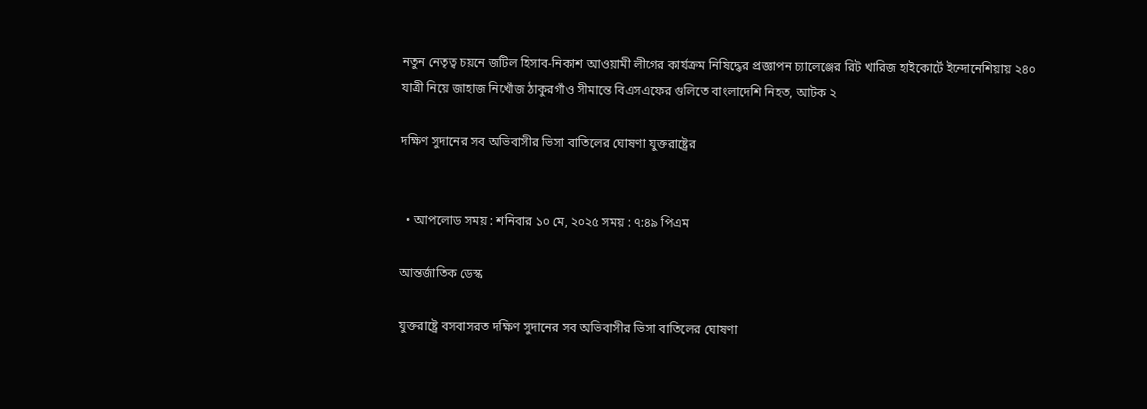নতুন নেতৃত্ব চয়নে জটিল হিসাব-নিকাশ আওয়ামী লীগের কার্যক্রম নিষিদ্ধের প্রজ্ঞাপন চ্যালেঞ্জের রিট খারিজ হাইকোর্টে ইন্দোনেশিয়ায় ২৪০ যাত্রী নিয়ে জাহাজ নিখোঁজ ঠাকুরগাঁও সীমান্তে বিএসএফের গুলিতে বাংলাদেশি নিহত, আটক ২

দক্ষিণ সুদানের সব অভিবাসীর ভিসা বাতিলের ঘোষণা যুক্তরাষ্ট্রের


  • আপলোড সময় : শনিবার ১০ মে, ২০২৫ সময় : ৭:৪৯ পিএম

আন্তর্জাতিক ডেস্ক

যুক্তরাষ্ট্রে বসবাসরত দক্ষিণ সুদানের সব অভিবাসীর ভিসা বাতিলের ঘোষণা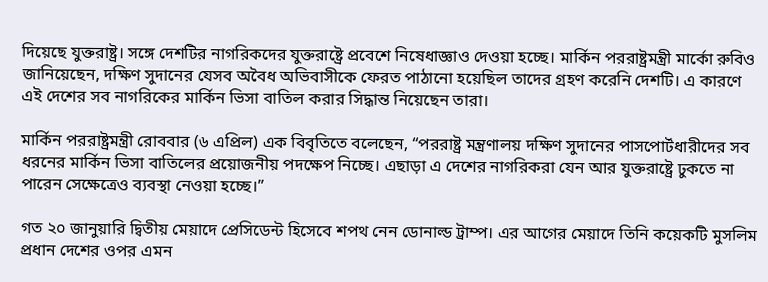দিয়েছে যুক্তরাষ্ট্র। সঙ্গে দেশটির নাগরিকদের যুক্তরাষ্ট্রে প্রবেশে নিষেধাজ্ঞাও দেওয়া হচ্ছে। মার্কিন পররাষ্ট্রমন্ত্রী মার্কো রুবিও জানিয়েছেন, দক্ষিণ সুদানের যেসব অবৈধ অভিবাসীকে ফেরত পাঠানো হয়েছিল তাদের গ্রহণ করেনি দেশটি। এ কারণে এই দেশের সব নাগরিকের মার্কিন ভিসা বাতিল করার সিদ্ধান্ত নিয়েছেন তারা।

মার্কিন পররাষ্ট্রমন্ত্রী রোববার (৬ এপ্রিল) এক বিবৃতিতে বলেছেন, “পররাষ্ট্র মন্ত্রণালয় দক্ষিণ সুদানের পাসপোর্টধারীদের সব ধরনের মার্কিন ভিসা বাতিলের প্রয়োজনীয় পদক্ষেপ নিচ্ছে। এছাড়া এ দেশের নাগরিকরা যেন আর যুক্তরাষ্ট্রে ঢুকতে না পারেন সেক্ষেত্রেও ব্যবস্থা নেওয়া হচ্ছে।”

গত ২০ জানুয়ারি দ্বিতীয় মেয়াদে প্রেসিডেন্ট হিসেবে শপথ নেন ডোনাল্ড ট্রাম্প। এর আগের মেয়াদে তিনি কয়েকটি মুসলিম প্রধান দেশের ওপর এমন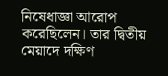নিষেধাজ্ঞা আরোপ করেছিলেন। তার দ্বিতীয় মেয়াদে দক্ষিণ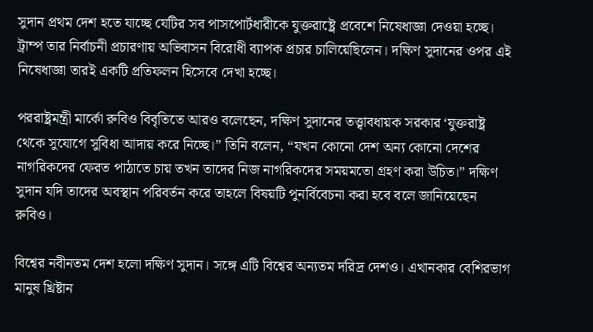সুদান প্রথম দেশ হতে যাচ্ছে যেটির সব পাসপোর্টধারীকে যুক্তরাষ্ট্রে প্রবেশে নিষেধাজ্ঞা দেওয়া হচ্ছে। ট্রাম্প তার নির্বাচনী প্রচারণায় অভিবাসন বিরোধী ব্যাপক প্রচার চালিয়েছিলেন। দক্ষিণ সুদানের ওপর এই নিষেধাজ্ঞা তারই একটি প্রতিফলন হিসেবে দেখা হচ্ছে।

পররাষ্ট্রমন্ত্রী মার্কো রুবিও বিবৃতিতে আরও বলেছেন, দক্ষিণ সুদানের তত্ত্বাবধায়ক সরকার ‘যুক্তরাষ্ট্র থেকে সুযোগে সুবিধা আদায় করে নিচ্ছে।” তিনি বলেন, “যখন কোনো দেশ অন্য কোনো দেশের নাগরিকদের ফেরত পাঠাতে চায় তখন তাদের নিজ নাগরিকদের সময়মতো গ্রহণ করা উচিত।” দক্ষিণ সুদান যদি তাদের অবস্থান পরিবর্তন করে তাহলে বিষয়টি পুনর্বিবেচনা করা হবে বলে জানিয়েছেন রুবিও।

বিশ্বের নবীনতম দেশ হলো দক্ষিণ সুদান। সঙ্গে এটি বিশ্বের অন্যতম দরিদ্র দেশও। এখানকার বেশিরভাগ মানুষ খ্রিষ্টান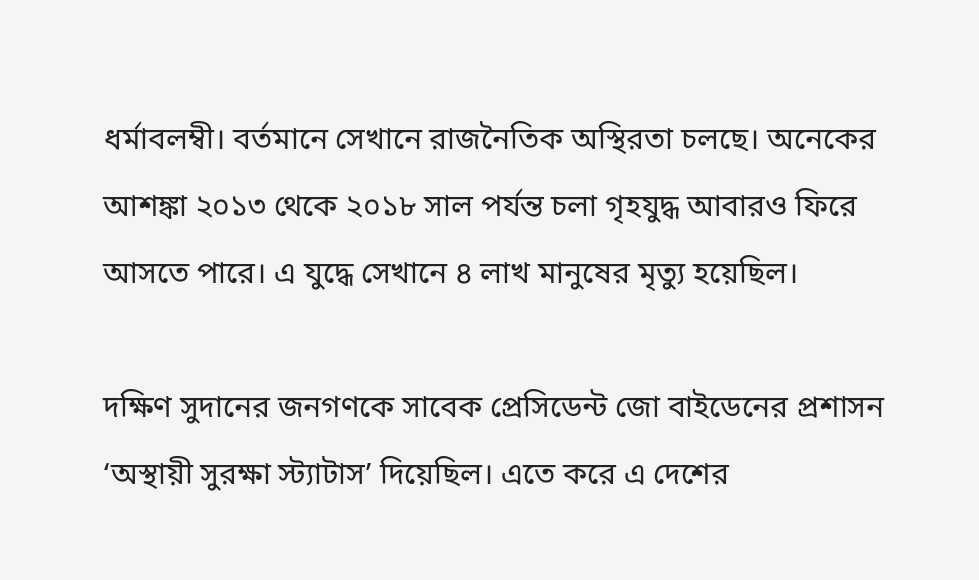ধর্মাবলম্বী। বর্তমানে সেখানে রাজনৈতিক অস্থিরতা চলছে। অনেকের আশঙ্কা ২০১৩ থেকে ২০১৮ সাল পর্যন্ত চলা গৃহযুদ্ধ আবারও ফিরে আসতে পারে। এ যুদ্ধে সেখানে ৪ লাখ মানুষের মৃত্যু হয়েছিল।

দক্ষিণ সুদানের জনগণকে সাবেক প্রেসিডেন্ট জো বাইডেনের প্রশাসন ‘অস্থায়ী সুরক্ষা স্ট্যাটাস’ দিয়েছিল। এতে করে এ দেশের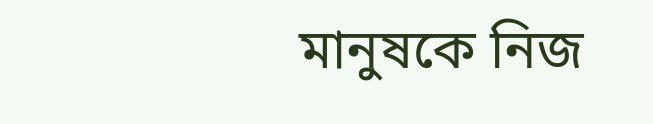মানুষকে নিজ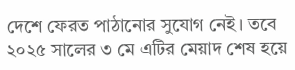দেশে ফেরত পাঠানোর সুযোগ নেই। তবে ২০২৫ সালের ৩ মে এটির মেয়াদ শেষ হয়ে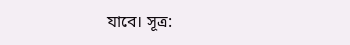যাবে। সূত্র: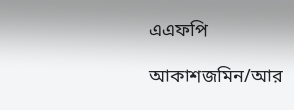এএফপি

আকাশজমিন/আর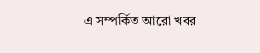এ সম্পর্কিত আরো খবর